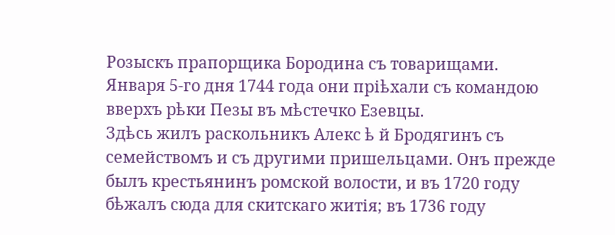Розыскъ прапорщика Бородина съ товарищами.
Января 5-го дня 1744 года они пріѣхали съ командою вверхъ рѣки Пезы въ мѣстечко Езевцы.
Здѣсь жилъ раскольникъ Алекс ѣ й Бродягинъ съ семействомъ и съ другими пришельцами. Онъ прежде былъ крестьянинъ ромской волости, и въ 1720 году бѣжалъ сюда для скитскаго житія; въ 1736 году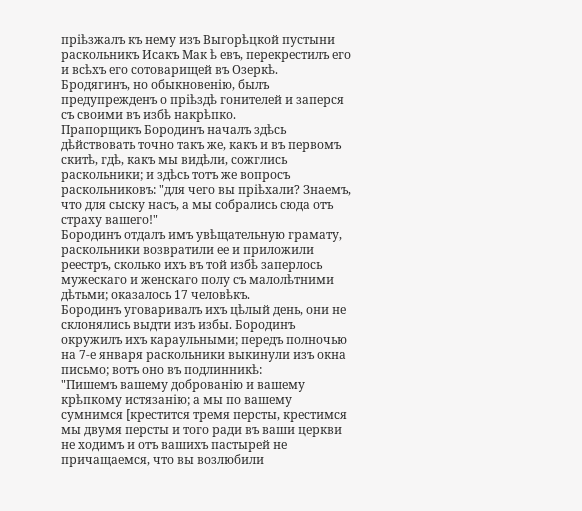пріѣзжалъ къ нему изъ Выгорѣцкой пустыни раскольникъ Исакъ Мак ѣ евъ, перекрестилъ его и всѣхъ его сотоварищей въ Озеркѣ.
Бродягинъ, но обыкновенію, былъ предупрежденъ о пріѣздѣ гонителей и заперся съ своими въ избѣ накрѣпко.
Прапорщикъ Бородинъ началъ здѣсь дѣйствовать точно такъ же, какъ и въ первомъ скитѣ, гдѣ, какъ мы видѣли, сожглись раскольники; и здѣсь тотъ же вопросъ раскольниковъ: "для чего вы пріѣхали? Знаемъ, что для сыску насъ, а мы собрались сюда отъ страху вашего!"
Бородинъ отдалъ имъ увѣщательную грамату, раскольники возвратили ее и приложили реестръ, сколько ихъ въ той избѣ заперлось мужескаго и женскаго полу съ малолѣтними дѣтьми; оказалось 17 человѣкъ.
Бородинъ уговаривалъ ихъ цѣлый день, они не склонялись выдти изъ избы. Бородинъ окружилъ ихъ караульными; передъ полночью на 7-е января раскольники выкинули изъ окна письмо; вотъ оно въ подлинникѣ:
"Пишемъ вашему доброванію и вашему крѣпкому истязанію; а мы по вашему сумнимся [крестится тремя персты, крестимся мы двумя персты и того ради въ ваши церкви не ходимъ и отъ вашихъ пастырей не причащаемся, что вы возлюбили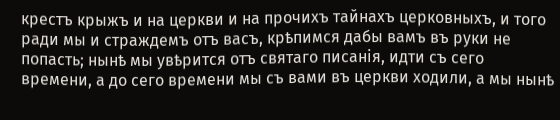крестъ крыжъ и на церкви и на прочихъ тайнахъ церковныхъ, и того ради мы и страждемъ отъ васъ, крѣпимся дабы вамъ въ руки не попасть; нынѣ мы увѣрится отъ святаго писанія, идти съ сего времени, а до сего времени мы съ вами въ церкви ходили, а мы нынѣ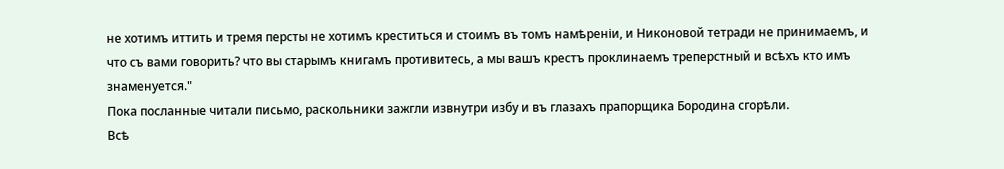не хотимъ иттить и тремя персты не хотимъ креститься и стоимъ въ томъ намѣреніи, и Никоновой тетради не принимаемъ, и что съ вами говорить? что вы старымъ книгамъ противитесь, а мы вашъ крестъ проклинаемъ треперстный и всѣхъ кто имъ знаменуется."
Пока посланные читали письмо, раскольники зажгли извнутри избу и въ глазахъ прапорщика Бородина сгорѣли.
Всѣ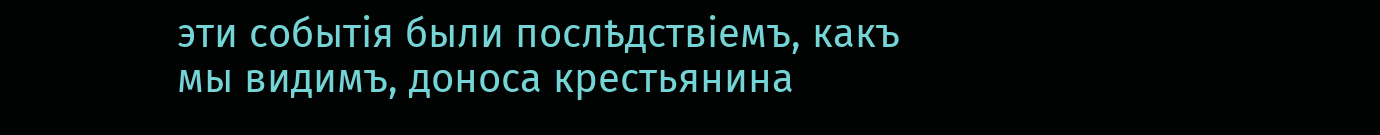эти событія были послѣдствіемъ, какъ мы видимъ, доноса крестьянина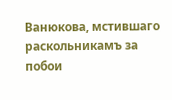Ванюкова, мстившаго раскольникамъ за побои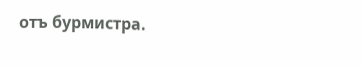отъ бурмистра.